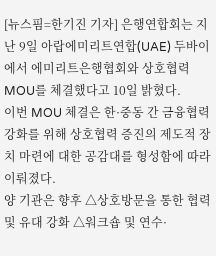[뉴스핌=한기진 기자] 은행연합회는 지난 9일 아랍에미리트연합(UAE) 두바이에서 에미리트은행협회와 상호협력 MOU를 체결했다고 10일 밝혔다.
이번 MOU 체결은 한·중동 간 금융협력 강화를 위해 상호협력 증진의 제도적 장치 마련에 대한 공감대를 형성함에 따라 이뤄졌다.
양 기관은 향후 △상호방문을 통한 협력 및 유대 강화 △워크숍 및 연수·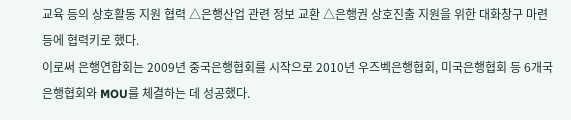교육 등의 상호활동 지원 협력 △은행산업 관련 정보 교환 △은행권 상호진출 지원을 위한 대화창구 마련 등에 협력키로 했다.
이로써 은행연합회는 2009년 중국은행협회를 시작으로 2010년 우즈벡은행협회, 미국은행협회 등 6개국 은행협회와 MOU를 체결하는 데 성공했다.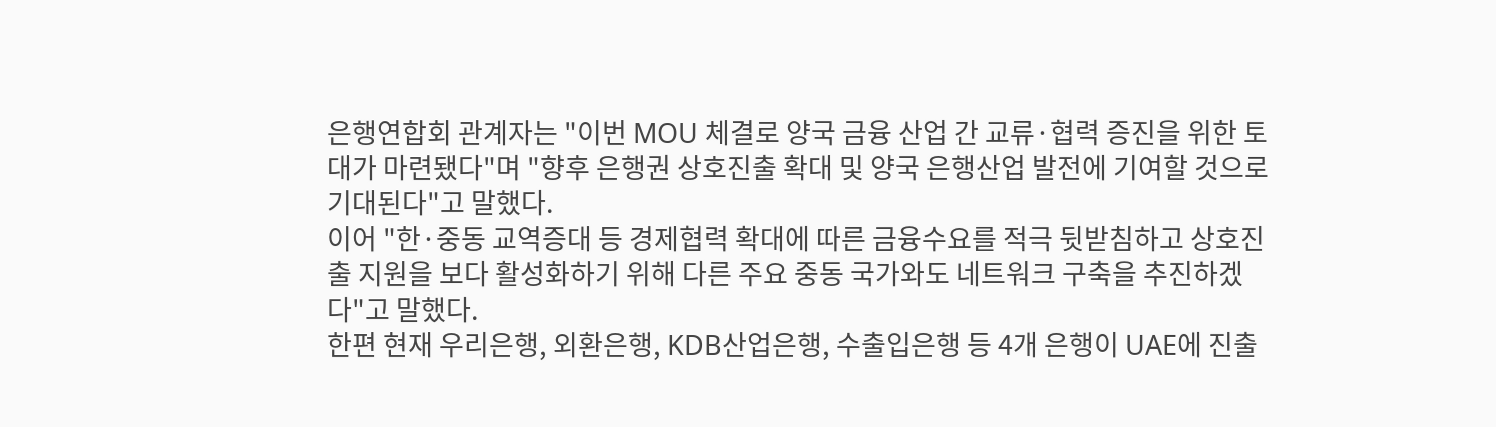은행연합회 관계자는 "이번 MOU 체결로 양국 금융 산업 간 교류·협력 증진을 위한 토대가 마련됐다"며 "향후 은행권 상호진출 확대 및 양국 은행산업 발전에 기여할 것으로 기대된다"고 말했다.
이어 "한·중동 교역증대 등 경제협력 확대에 따른 금융수요를 적극 뒷받침하고 상호진출 지원을 보다 활성화하기 위해 다른 주요 중동 국가와도 네트워크 구축을 추진하겠다"고 말했다.
한편 현재 우리은행, 외환은행, KDB산업은행, 수출입은행 등 4개 은행이 UAE에 진출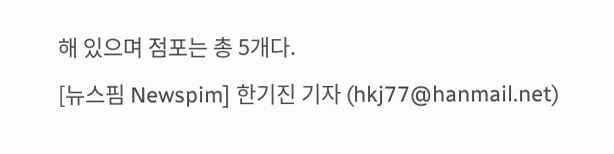해 있으며 점포는 총 5개다.
[뉴스핌 Newspim] 한기진 기자 (hkj77@hanmail.net)